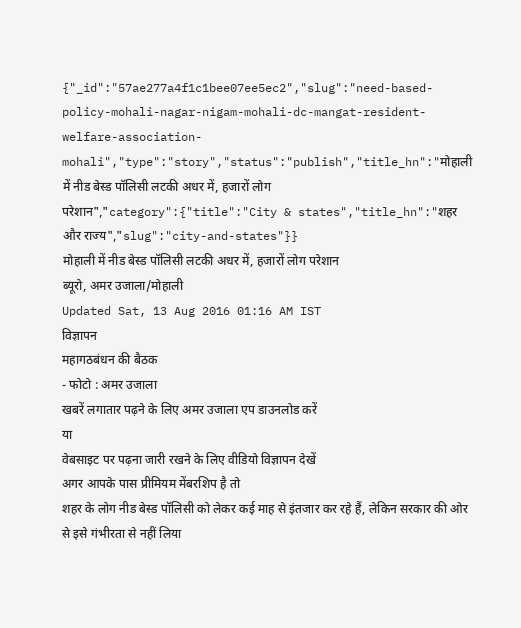{"_id":"57ae277a4f1c1bee07ee5ec2","slug":"need-based-policy-mohali-nagar-nigam-mohali-dc-mangat-resident-welfare-association-mohali","type":"story","status":"publish","title_hn":"मोहाली में नीड बेस्ड पॉलिसी लटकी अधर में, हजारों लोग परेशान","category":{"title":"City & states","title_hn":"शहर और राज्य","slug":"city-and-states"}}
मोहाली में नीड बेस्ड पॉलिसी लटकी अधर में, हजारों लोग परेशान
ब्यूरो, अमर उजाला/मोहाली
Updated Sat, 13 Aug 2016 01:16 AM IST
विज्ञापन
महागठबंधन की बैठक
- फोटो : अमर उजाला
खबरें लगातार पढ़ने के लिए अमर उजाला एप डाउनलोड करें
या
वेबसाइट पर पढ़ना जारी रखने के लिए वीडियो विज्ञापन देखें
अगर आपके पास प्रीमियम मेंबरशिप है तो
शहर के लोग नीड बेस्ड पॉलिसी को लेकर कई माह से इंतजार कर रहे हैं, लेकिन सरकार की ओर से इसे गंभीरता से नहीं लिया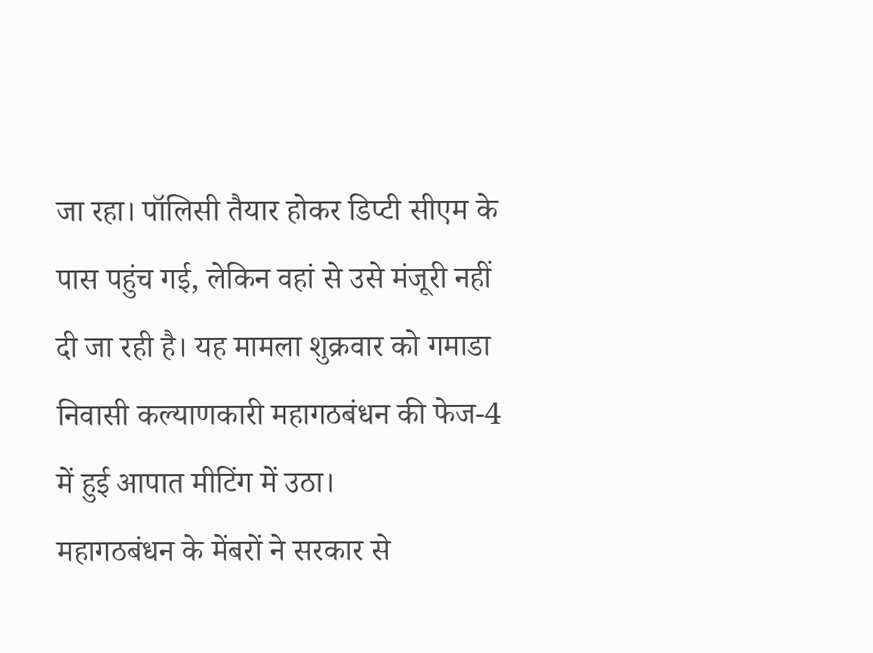जा रहा। पॉलिसी तैयार होकर डिप्टी सीएम के पास पहुंच गई, लेकिन वहां से उसे मंजूरी नहीं दी जा रही है। यह मामला शुक्रवार को गमाडा निवासी कल्याणकारी महागठबंधन की फेज-4 में हुई आपात मीटिंग में उठा।
महागठबंधन के मेंबरों ने सरकार से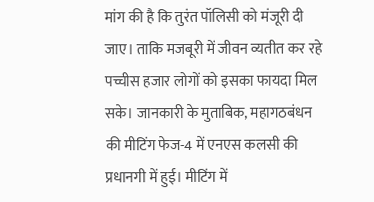मांग की है कि तुरंत पॉलिसी को मंजूरी दी जाए। ताकि मजबूरी में जीवन व्यतीत कर रहे पच्चीस हजार लोगों को इसका फायदा मिल सके। जानकारी के मुताबिक, महागठबंधन की मीटिंग फेज-4 में एनएस कलसी की प्रधानगी में हुई। मीटिंग में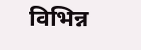विभिन्न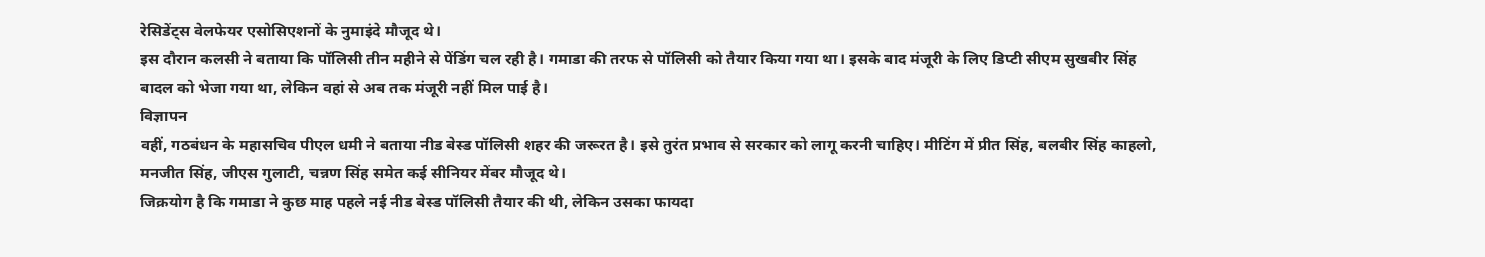रेसिडेंट्स वेलफेयर एसोसिएशनों के नुमाइंदे मौजूद थे।
इस दौरान कलसी ने बताया कि पॉलिसी तीन महीने से पेंडिंग चल रही है। गमाडा की तरफ से पॉलिसी को तैयार किया गया था। इसके बाद मंजूरी के लिए डिप्टी सीएम सुखबीर सिंह बादल को भेजा गया था, लेकिन वहां से अब तक मंजूरी नहीं मिल पाई है।
विज्ञापन
वहीं, गठबंधन के महासचिव पीएल धमी ने बताया नीड बेस्ड पॉलिसी शहर की जरूरत है। इसे तुरंत प्रभाव से सरकार को लागू करनी चाहिए। मीटिंग में प्रीत सिंह, बलबीर सिंह काहलो, मनजीत सिंह, जीएस गुलाटी, चन्नण सिंह समेत कई सीनियर मेंबर मौजूद थे।
जिक्रयोग है कि गमाडा ने कुछ माह पहले नई नीड बेस्ड पॉलिसी तैयार की थी, लेकिन उसका फायदा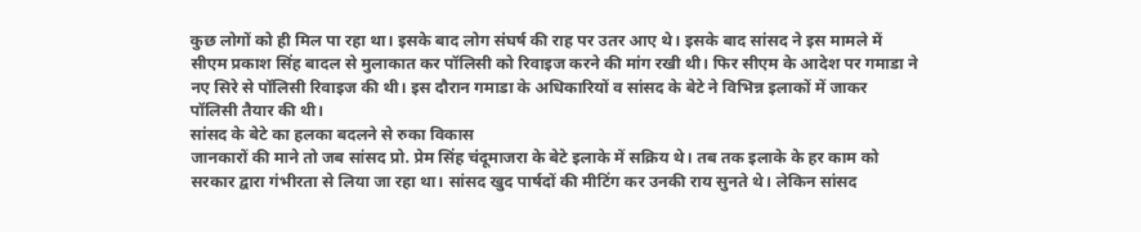कुछ लोगों को ही मिल पा रहा था। इसके बाद लोग संघर्ष की राह पर उतर आए थे। इसके बाद सांसद ने इस मामले में सीएम प्रकाश सिंह बादल से मुलाकात कर पॉलिसी को रिवाइज करने की मांग रखी थी। फिर सीएम के आदेश पर गमाडा ने नए सिरे से पॉलिसी रिवाइज की थी। इस दौरान गमाडा के अधिकारियों व सांसद के बेटे ने विभिन्न इलाकों में जाकर पॉलिसी तैयार की थी।
सांसद के बेटे का हलका बदलने से रुका विकास
जानकारों की माने तो जब सांसद प्रो. प्रेम सिंह चंदूमाजरा के बेटे इलाके में सक्रिय थे। तब तक इलाके के हर काम को सरकार द्वारा गंभीरता से लिया जा रहा था। सांसद खुद पार्षदों की मीटिंग कर उनकी राय सुनते थे। लेकिन सांसद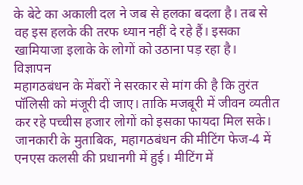के बेटे का अकाली दल ने जब से हलका बदला है। तब से वह इस हलके की तरफ ध्यान नहीं दे रहे हैं। इसका खामियाजा इलाके के लोगों को उठाना पड़ रहा है।
विज्ञापन
महागठबंधन के मेंबरों ने सरकार से मांग की है कि तुरंत पॉलिसी को मंजूरी दी जाए। ताकि मजबूरी में जीवन व्यतीत कर रहे पच्चीस हजार लोगों को इसका फायदा मिल सके। जानकारी के मुताबिक, महागठबंधन की मीटिंग फेज-4 में एनएस कलसी की प्रधानगी में हुई। मीटिंग में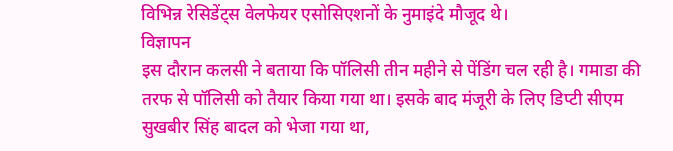विभिन्न रेसिडेंट्स वेलफेयर एसोसिएशनों के नुमाइंदे मौजूद थे।
विज्ञापन
इस दौरान कलसी ने बताया कि पॉलिसी तीन महीने से पेंडिंग चल रही है। गमाडा की तरफ से पॉलिसी को तैयार किया गया था। इसके बाद मंजूरी के लिए डिप्टी सीएम सुखबीर सिंह बादल को भेजा गया था,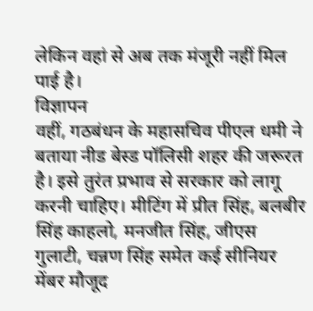लेकिन वहां से अब तक मंजूरी नहीं मिल पाई है।
विज्ञापन
वहीं, गठबंधन के महासचिव पीएल धमी ने बताया नीड बेस्ड पॉलिसी शहर की जरूरत है। इसे तुरंत प्रभाव से सरकार को लागू करनी चाहिए। मीटिंग में प्रीत सिंह, बलबीर सिंह काहलो, मनजीत सिंह, जीएस गुलाटी, चन्नण सिंह समेत कई सीनियर मेंबर मौजूद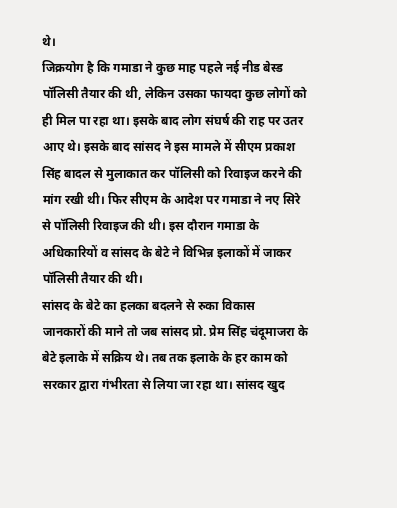थे।
जिक्रयोग है कि गमाडा ने कुछ माह पहले नई नीड बेस्ड पॉलिसी तैयार की थी, लेकिन उसका फायदा कुछ लोगों को ही मिल पा रहा था। इसके बाद लोग संघर्ष की राह पर उतर आए थे। इसके बाद सांसद ने इस मामले में सीएम प्रकाश सिंह बादल से मुलाकात कर पॉलिसी को रिवाइज करने की मांग रखी थी। फिर सीएम के आदेश पर गमाडा ने नए सिरे से पॉलिसी रिवाइज की थी। इस दौरान गमाडा के अधिकारियों व सांसद के बेटे ने विभिन्न इलाकों में जाकर पॉलिसी तैयार की थी।
सांसद के बेटे का हलका बदलने से रुका विकास
जानकारों की माने तो जब सांसद प्रो. प्रेम सिंह चंदूमाजरा के बेटे इलाके में सक्रिय थे। तब तक इलाके के हर काम को सरकार द्वारा गंभीरता से लिया जा रहा था। सांसद खुद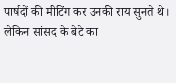पार्षदों की मीटिंग कर उनकी राय सुनते थे। लेकिन सांसद के बेटे का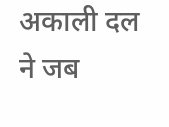अकाली दल ने जब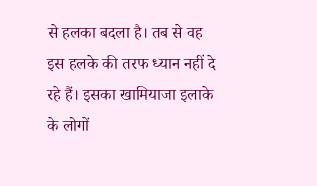से हलका बदला है। तब से वह इस हलके की तरफ ध्यान नहीं दे रहे हैं। इसका खामियाजा इलाके के लोगों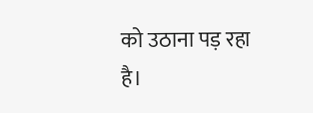को उठाना पड़ रहा है।